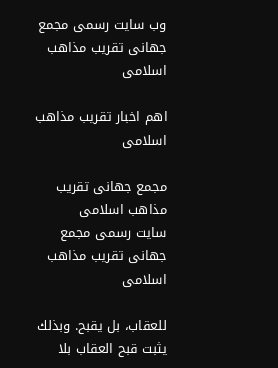وب سایت رسمی مجمع جهانى تقريب مذاهب اسلامى

اهم اخبار تقریب مذاهب اسلامی

مجمع جهانى تقريب مذاهب اسلامى
سایت رسمی مجمع جهانى تقريب مذاهب اسلامى

للعقاب، بل يقبح. وبذلك يثبت قبح العقاب بلا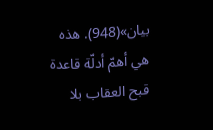بيان»(948). هذه هي أهمّ أدلّة قاعدة قبح العقاب بلا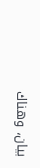بيان، وهناك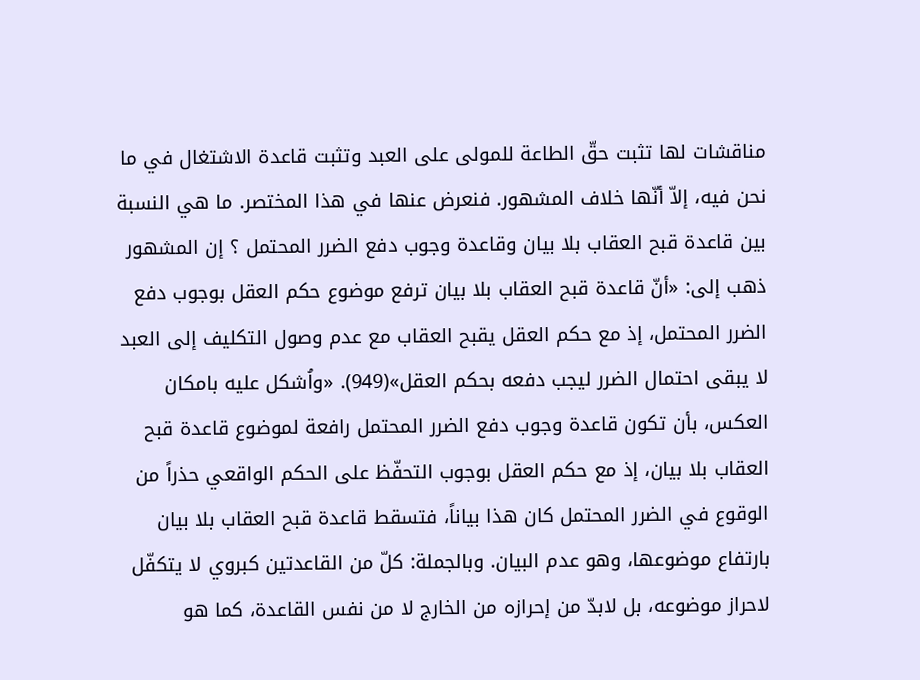مناقشات لها تثبت حقّ الطاعة للمولى على العبد وتثبت قاعدة الاشتغال في ما نحن فيه، إلاّ أنّها خلاف المشهور. فنعرض عنها في هذا المختصر. ما هي النسبة بين قاعدة قبح العقاب بلا بيان وقاعدة وجوب دفع الضرر المحتمل ؟ إن المشهور ذهب إلى: «أنّ قاعدة قبح العقاب بلا بيان ترفع موضوع حكم العقل بوجوب دفع الضرر المحتمل، إذ مع حكم العقل يقبح العقاب مع عدم وصول التكليف إلى العبد لا يبقى احتمال الضرر ليجب دفعه بحكم العقل»(949). «واُشكل عليه بامكان العكس، بأن تكون قاعدة وجوب دفع الضرر المحتمل رافعة لموضوع قاعدة قبح العقاب بلا بيان، إذ مع حكم العقل بوجوب التحفّظ على الحكم الواقعي حذراً من الوقوع في الضرر المحتمل كان هذا بياناً، فتسقط قاعدة قبح العقاب بلا بيان بارتفاع موضوعها، وهو عدم البيان. وبالجملة: كلّ من القاعدتين كبروي لا يتكفّل لاحراز موضوعه، بل لابدّ من إحرازه من الخارج لا من نفس القاعدة، كما هو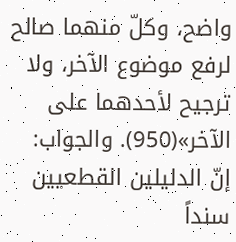واضح، وكلّ منهما صالح لرفع موضوع الآخر، ولا ترجيح لأحدهما على الآخر»(950). والجواب: إنّ الدليلين القطعيين سنداً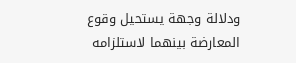ودلالة وجهة يستحيل وقوع المعارضة بينهما لاستلزامه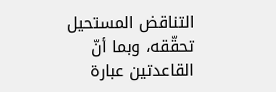التناقض المستحيل تحقّقه، وبما أنّ القاعدتين عبارة